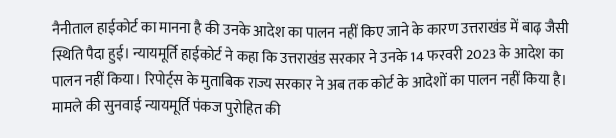नैनीताल हाईकोर्ट का मानना है की उनके आदेश का पालन नहीं किए जाने के कारण उत्तराखंड में बाढ़ जैसी स्थिति पैदा हुई। न्यायमूर्ति हाईकोर्ट ने कहा कि उत्तराखंड सरकार ने उनके 14 फरवरी 2023 के आदेश का पालन नहीं किया। रिपोर्ट्स के मुताबिक राज्य सरकार ने अब तक कोर्ट के आदेशों का पालन नहीं किया है। मामले की सुनवाई न्यायमूर्ति पंकज पुरोहित की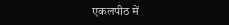एकलपीठ में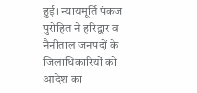हुई। न्यायमूर्ति पंकज पुरोहित ने हरिद्वार व नैनीताल जनपदों के जिलाधिकारियों को आदेश का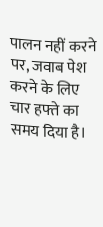पालन नहीं करने पर, जवाब पेश करने के लिए चार हफ्ते का समय दिया है।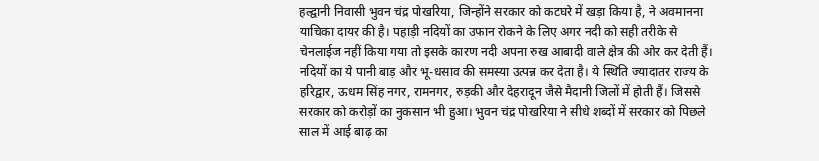हल्द्वानी निवासी भुवन चंद्र पोखरिया, जिन्होंने सरकार को कटघरे में खड़ा किया है, ने अवमानना याचिका दायर की है। पहाड़ी नदियों का उफान रोकने के लिए अगर नदी को सही तरीके से चेनलाईज नहीं किया गया तो इसके कारण नदी अपना रुख आबादी वाले क्षेत्र की ओर कर देती हैं। नदियों का ये पानी बाड़ और भू-धसाव की समस्या उत्पन्न कर देता है। ये स्थिति ज्यादातर राज्य के हरिद्वार, ऊधम सिंह नगर, रामनगर, रुड़की और देहरादून जैसे मैदानी जिलों में होती हैं। जिससे सरकार को करोड़ों का नुकसान भी हुआ। भुवन चंद्र पोखरिया ने सीधे शब्दों में सरकार को पिछले साल में आई बाढ़ का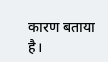कारण बताया है।